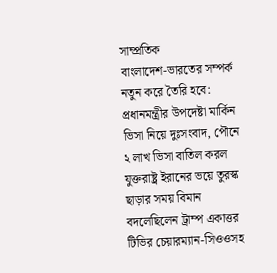সাম্প্রতিক
বাংলাদেশ-ভারতের সম্পর্ক নতুন করে তৈরি হবে: প্রধানমন্ত্রীর উপদেষ্টা মার্কিন ভিসা নিয়ে দুঃসংবাদ, পৌনে ২ লাখ ভিসা বাতিল করল যুক্তরাষ্ট্র ইরানের ভয়ে তুরস্ক ছাড়ার সময় বিমান বদলেছিলেন ট্রাম্প একাত্তর টিভির চেয়ারম্যান-সিওওসহ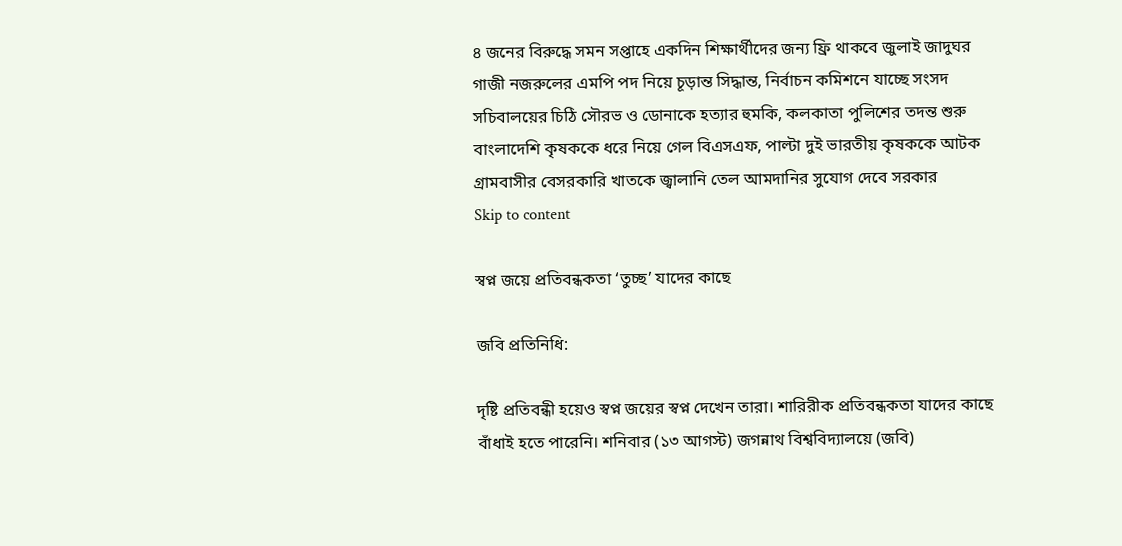৪ জনের বিরুদ্ধে সমন সপ্তাহে একদিন শিক্ষার্থীদের জন্য ফ্রি থাকবে জুলাই জাদুঘর গাজী নজরুলের এমপি পদ নিয়ে চূড়ান্ত সিদ্ধান্ত, নির্বাচন কমিশনে যাচ্ছে সংসদ সচিবালয়ের চিঠি সৌরভ ও ডোনাকে হত্যার হুমকি, কলকাতা পুলিশের তদন্ত শুরু বাংলাদেশি কৃষককে ধরে নিয়ে গেল বিএসএফ, পাল্টা দুই ভারতীয় কৃষককে আটক গ্রামবাসীর বেসরকারি খাতকে জ্বালানি তেল আমদানির সুযোগ দেবে সরকার
Skip to content

স্বপ্ন জয়ে প্রতিবন্ধকতা ‘তুচ্ছ’ যাদের কাছে

জবি প্রতিনিধি:

দৃষ্টি প্রতিবন্ধী হয়েও স্বপ্ন জয়ের স্বপ্ন দেখেন তারা। শারিরীক প্রতিবন্ধকতা যাদের কাছে বাঁধাই হতে পারেনি। শনিবার (১৩ আগস্ট) জগন্নাথ বিশ্ববিদ্যালয়ে (জবি)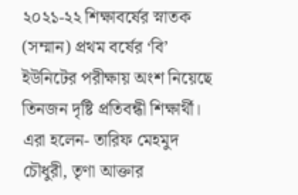২০২১-২২ শিক্ষাবর্ষের স্নাতক (সম্মান) প্রথম বর্ষের ‘বি’ ইউনিটের পরীক্ষায় অংশ নিয়েছে তিনজন দৃষ্টি প্রতিবন্ধী শিক্ষার্থী। এরা হলেন- তারিফ মেহমুদ চৌধুরী, তৃণা আক্তার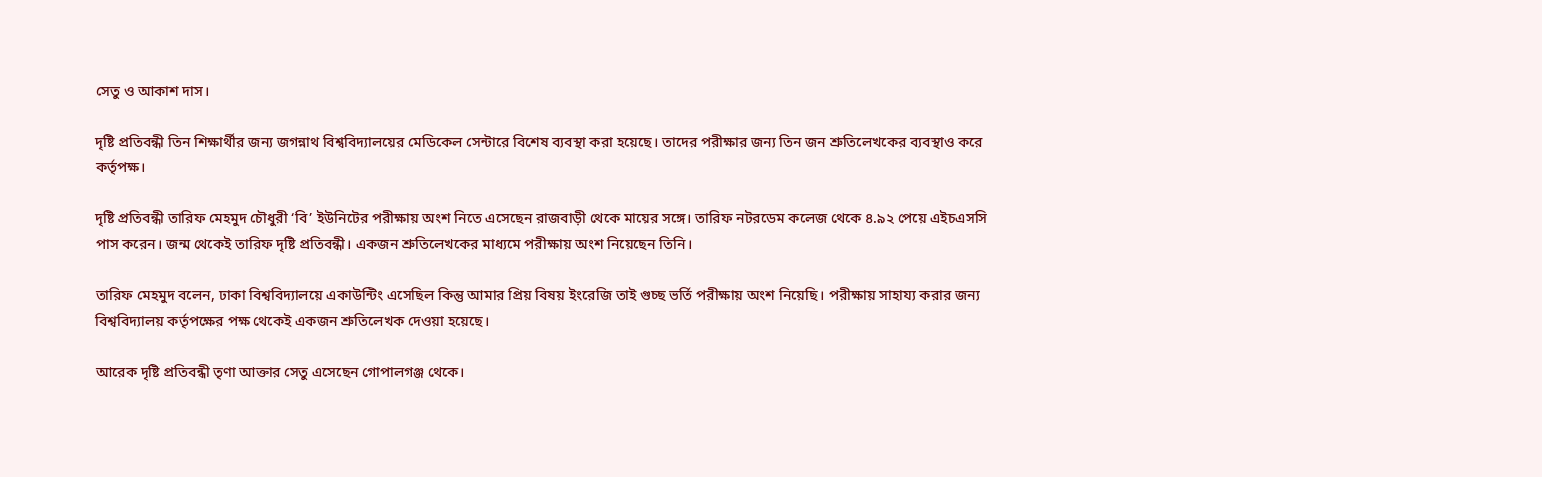সেতু ও আকাশ দাস।

দৃষ্টি প্রতিবন্ধী তিন শিক্ষার্থীর জন্য জগন্নাথ বিশ্ববিদ্যালয়ের মেডিকেল সেন্টারে বিশেষ ব্যবস্থা করা হয়েছে। তাদের পরীক্ষার জন্য তিন জন শ্রুতিলেখকের ব্যবস্থাও করে কর্তৃপক্ষ।

দৃষ্টি প্রতিবন্ধী তারিফ মেহমুদ চৌধুরী ‘বি’ ইউনিটের পরীক্ষায় অংশ নিতে এসেছেন রাজবাড়ী থেকে মায়ের সঙ্গে। তারিফ নটরডেম কলেজ থেকে ৪.৯২ পেয়ে এইচএসসি পাস করেন। জন্ম থেকেই তারিফ দৃষ্টি প্রতিবন্ধী। একজন শ্রুতিলেখকের মাধ্যমে পরীক্ষায় অংশ নিয়েছেন তিনি।

তারিফ মেহমুদ বলেন, ঢাকা বিশ্ববিদ্যালয়ে একাউন্টিং এসেছিল কিন্তু আমার প্রিয় বিষয় ইংরেজি তাই গুচ্ছ ভর্তি পরীক্ষায় অংশ নিয়েছি। পরীক্ষায় সাহায্য করার জন্য বিশ্ববিদ্যালয় কর্তৃপক্ষের পক্ষ থেকেই একজন শ্রুতিলেখক দেওয়া হয়েছে।

আরেক দৃষ্টি প্রতিবন্ধী তৃণা আক্তার সেতু এসেছেন গোপালগঞ্জ থেকে।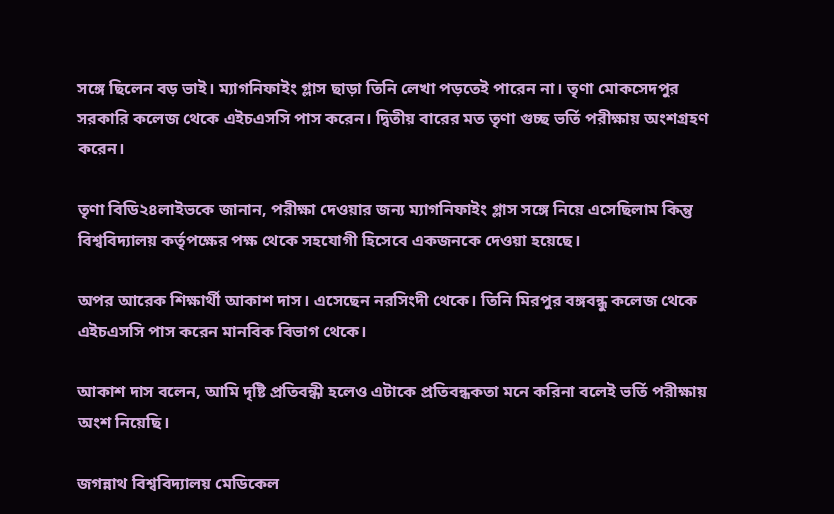সঙ্গে ছিলেন বড় ভাই। ম্যাগনিফাইং গ্লাস ছাড়া তিনি লেখা পড়তেই পারেন না। তৃণা মোকসেদপুর সরকারি কলেজ থেকে এইচএসসি পাস করেন। দ্বিতীয় বারের মত তৃণা গুচ্ছ ভর্তি পরীক্ষায় অংশগ্রহণ করেন।

তৃণা বিডি২৪লাইভকে জানান, পরীক্ষা দেওয়ার জন্য ম্যাগনিফাইং গ্লাস সঙ্গে নিয়ে এসেছিলাম কিন্তু বিশ্ববিদ্যালয় কর্তৃপক্ষের পক্ষ থেকে সহযোগী হিসেবে একজনকে দেওয়া হয়েছে।

অপর আরেক শিক্ষার্থী আকাশ দাস। এসেছেন নরসিংদী থেকে। তিনি মিরপুর বঙ্গবন্ধু কলেজ থেকে এইচএসসি পাস করেন মানবিক বিভাগ থেকে।

আকাশ দাস বলেন, আমি দৃষ্টি প্রতিবন্ধী হলেও এটাকে প্রতিবন্ধকতা মনে করিনা বলেই ভর্তি পরীক্ষায় অংশ নিয়েছি।

জগন্নাথ বিশ্ববিদ্যালয় মেডিকেল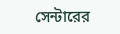সেন্টারের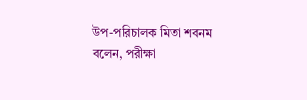উপ-পরিচালক মিতা শবনম বলেন, পরীক্ষা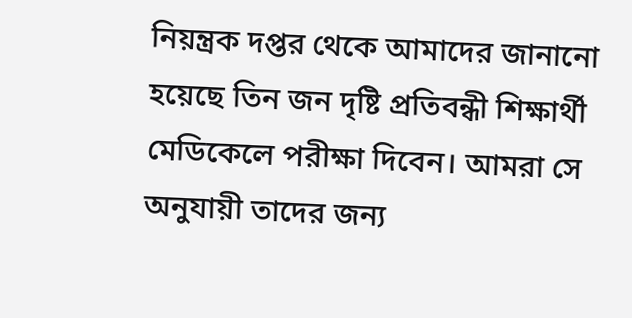নিয়ন্ত্রক দপ্তর থেকে আমাদের জানানো হয়েছে তিন জন দৃষ্টি প্রতিবন্ধী শিক্ষার্থী মেডিকেলে পরীক্ষা দিবেন। আমরা সে অনুযায়ী তাদের জন্য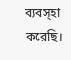ব্যবস্হা করেছি।